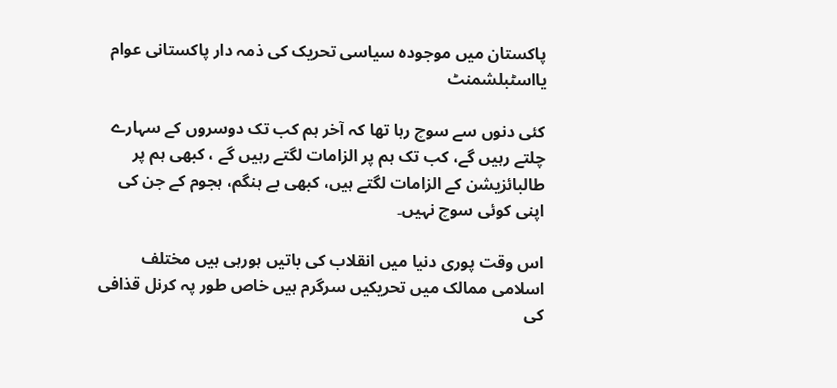پاکستان میں موجودہ سیاسی تحریک کی ذمہ دار پاکستانی عوام یااسٹبلشمنٹ

کئی دنوں سے سوچ رہا تھا کہ آخر ہم کب تک دوسروں کے سہارے چلتے رہیں گے، کب تک ہم پر الزامات لگتے رہیں گے ، کبھی ہم پر طالبائزیشن کے الزامات لگتے ہیں، کبھی بے ہنگم، ہجوم کے جن کی اپنی کوئی سوچ نہیں۔

اس وقت پوری دنیا میں انقلاب کی باتیں ہورہی ہیں مختلف اسلامی ممالک میں تحریکیں سرگرم ہیں خاص طور پہ کرنل قذافی کی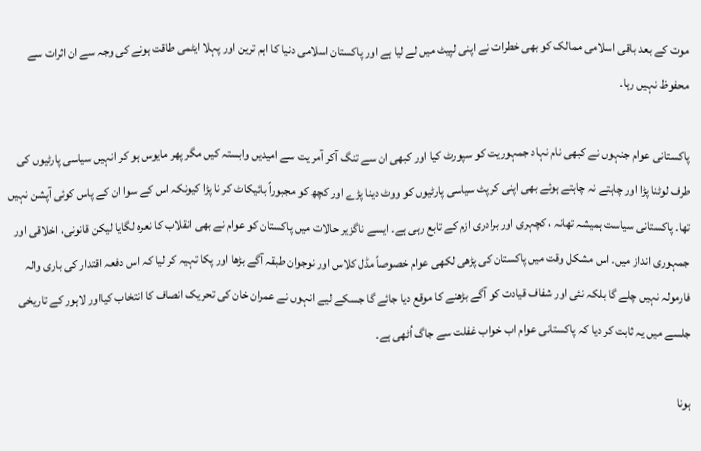موت کے بعد باقی اسلامی ممالک کو بھی خطرات نے اپنی لپیٹ میں لے لیا ہے اور پاکستان اسلامی دنیا کا اہم ترین اور پہلا ایٹمی طاقت ہونے کی وجہ سے ان اثرات سے محفوظ نہیں رہا۔

پاکستانی عوام جنہوں نے کبھی نام نہاد جمہوریت کو سپورٹ کیا اور کبھی ان سے تنگ آکر آمر یت سے امیدیں وابستہ کیں مگر پھر مایوس ہو کر انہیں سیاسی پارٹیوں کی طرف لوٹنا پڑا اور چاہتے نہ چاہتے ہوئے بھی اپنی کرپٹ سیاسی پارٹیوں کو ووٹ دینا پڑے اور کچھ کو مجبوراً بائیکاٹ کر نا پڑا کیونکہ اس کے سوا ان کے پاس کوئی آپشن نہیں تھا۔ پاکستانی سیاست ہمیشہ تھانہ ، کچہری اور برادری ازم کے تابع رہی ہے۔ ایسے ناگزیر حالات میں پاکستان کو عوام نے بھی انقلاب کا نعرہ لگایا لیکن قانونی، اخلاقی اور جمہوری انداز میں۔ اس مشکل وقت میں پاکستان کی پڑھی لکھی عوام خصوصاً مڈل کلاس اور نوجوان طبقہ آگے بڑھا اور پکا تہیہ کر لیا کہ اس دفعہ اقتدار کی باری والہ فارمولہ نہیں چلے گا بلکہ نئی اور شفاف قیادت کو آگے بڑھنے کا موقع دیا جائے گا جسکے لیے انہوں نے عمران خان کی تحریک انصاف کا انتخاب کیااور لاہور کے تاریخی جلسے میں یہ ثابت کر دیا کہ پاکستانی عوام اب خواب غفلت سے جاگ اُٹھی ہے۔

ہونا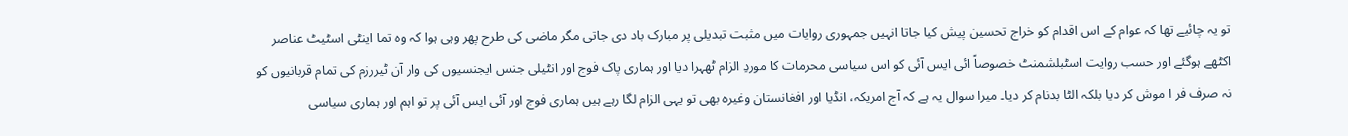تو یہ چائیے تھا کہ عوام کے اس اقدام کو خراج تحسین پیش کیا جاتا انہیں جمہوری روایات میں مثبت تبدیلی پر مبارک باد دی جاتی مگر ماضی کی طرح پھر وہی ہوا کہ وہ تما اینٹی اسٹیٹ عناصر اکٹھے ہوگئے اور حسب روایت اسٹبلشمنٹ خصوصاً ائی ایس آئی کو اس سیاسی محرمات کا موردِ الزام ٹھہرا دیا اور ہماری پاک فوج اور انٹیلی جنس ایجنسیوں کی وار آن ٹیررزم کی تمام قربانیوں کو نہ صرف فر ا موش کر دیا بلکہ الٹا بدنام کر دیا۔ میرا سوال یہ ہے کہ آج امریکہ، انڈیا اور افغانستان وغیرہ بھی تو یہی الزام لگا رہے ہیں ہماری فوج اور آئی ایس آئی پر تو اہم اور ہماری سیاسی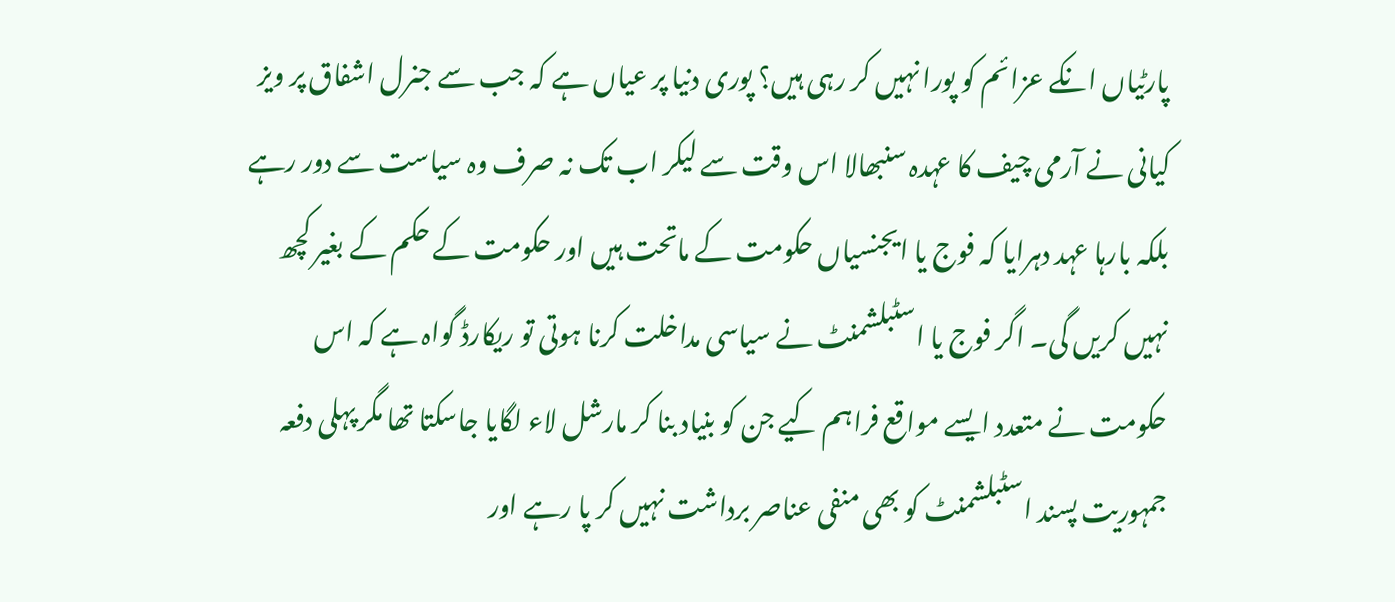پارٹیاں انکے عزائم کو پورا نہیں کر رہی ہیں؟ پوری دنیا پر عیاں ہے کہ جب سے جنرل اشفاق پر ویز کیانی نے آرمی چیف کا عہدہ سنبھالا اس وقت سے لیکر اب تک نہ صرف وہ سیاست سے دور رہے بلکہ بارہا عہد دہرایا کہ فوج یا ایجنسیاں حکومت کے ماتحت ہیں اور حکومت کے حکم کے بغیر کچھ نہیں کریں گی۔ اگر فوج یا اسٹبلشمنٹ نے سیاسی مداخلت کرنا ہوتی تو ریکارڈ گواہ ہے کہ اس حکومت نے متعدد ایسے مواقع فراہم کیے جن کو بنیاد بنا کر مارشل لاء لگایا جاسکتا تھا مگر پہلی دفعہ جمہوریت پسند اسٹبلشمنٹ کو بھی منفی عناصر برداشت نہیں کر پا رہے اور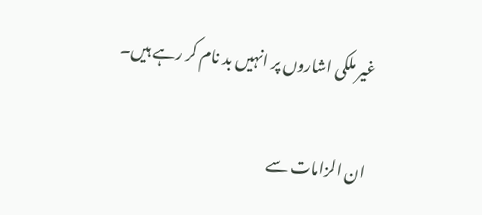غیر ملکی اشاروں پر انہیں بد نام کر رہے ہیں۔

ان الزامات سے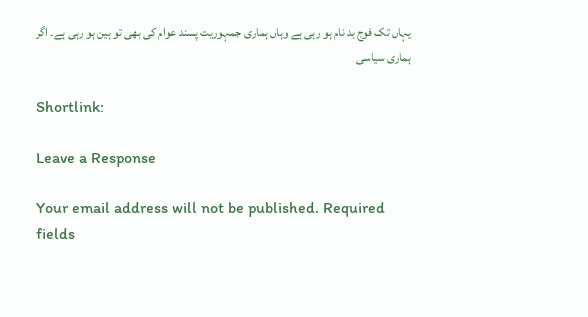یہاں تک فوج بد نام ہو رہی ہے وہاں ہماری جمہوریت پسند عوام کی بھی تو ہین ہو رہی ہے۔ اگر ہماری سیاسی

Shortlink:

Leave a Response

Your email address will not be published. Required fields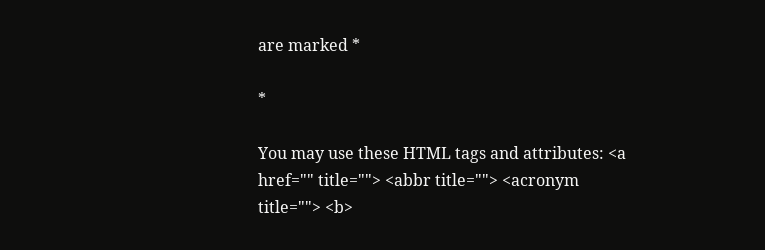are marked *

*

You may use these HTML tags and attributes: <a href="" title=""> <abbr title=""> <acronym title=""> <b>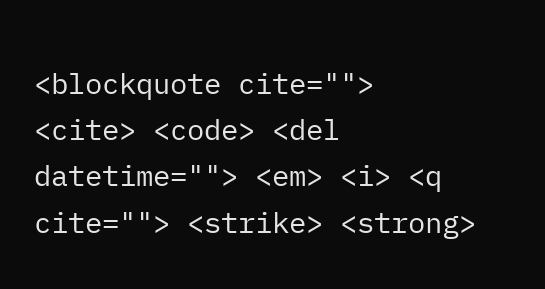<blockquote cite=""> <cite> <code> <del datetime=""> <em> <i> <q cite=""> <strike> <strong>